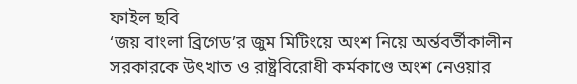ফাইল ছবি
‘জয় বাংলা ব্রিগেড’র জুম মিটিংয়ে অংশ নিয়ে অর্ন্তবর্তীকালীন সরকারকে উৎখাত ও রাষ্ট্রবিরোধী কর্মকাণ্ডে অংশ নেওয়ার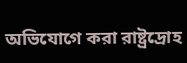অভিযোগে করা রাষ্ট্রদ্রোহ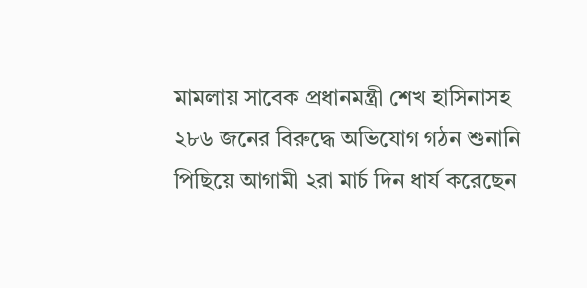মামলায় সাবেক প্রধানমন্ত্রী শেখ হাসিনাসহ ২৮৬ জনের বিরুদ্ধে অভিযোগ গঠন শুনানি পিছিয়ে আগামী ২রা মার্চ দিন ধার্য করেছেন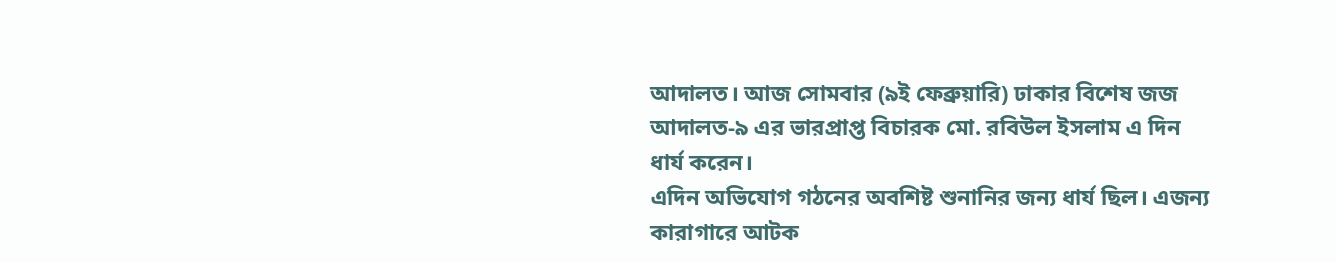আদালত। আজ সোমবার (৯ই ফেব্রুয়ারি) ঢাকার বিশেষ জজ আদালত-৯ এর ভারপ্রাপ্ত বিচারক মো. রবিউল ইসলাম এ দিন ধার্য করেন।
এদিন অভিযোগ গঠনের অবশিষ্ট শুনানির জন্য ধার্য ছিল। এজন্য কারাগারে আটক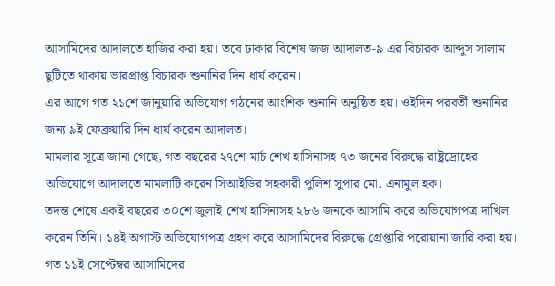আসামিদের আদালতে হাজির করা হয়। তবে ঢাকার বিশেষ জজ আদালত-৯ এর বিচারক আব্দুস সালাম ছুটিতে থাকায় ভারপ্রাপ্ত বিচারক শুনানির দিন ধার্য করেন।
এর আগে গত ২১শে জানুয়ারি অভিযোগ গঠনের আংশিক শুনানি অনুষ্ঠিত হয়। ওইদিন পরবর্তী শুনানির জন্য ৯ই ফেব্রুয়ারি দিন ধার্য করেন আদালত।
মামলার সূত্রে জানা গেছে, গত বছরের ২৭শে মার্চ শেখ হাসিনাসহ ৭৩ জনের বিরুদ্ধে রাষ্ট্রদ্রোহের অভিযোগে আদালতে মামলাটি করেন সিআইডির সহকারী পুলিশ সুপার মো. এনামুল হক।
তদন্ত শেষে একই বছরের ৩০শে জুলাই শেখ হাসিনাসহ ২৮৬ জনকে আসামি করে অভিযোগপত্র দাখিল করেন তিনি। ১৪ই অগাস্ট অভিযোগপত্র গ্রহণ করে আসামিদের বিরুদ্ধে গ্রেপ্তারি পরোয়ানা জারি করা হয়। গত ১১ই সেপ্টেম্বর আসামিদের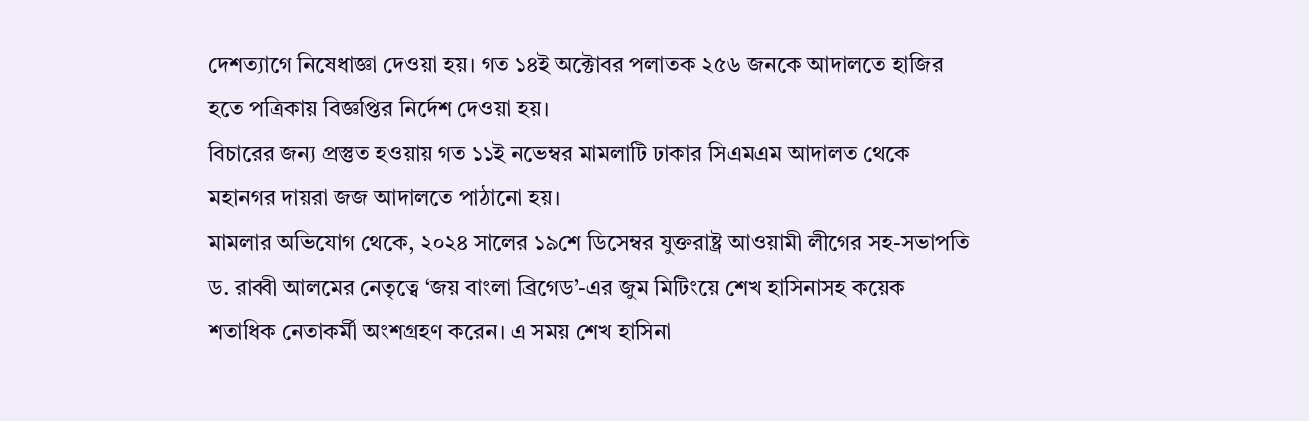দেশত্যাগে নিষেধাজ্ঞা দেওয়া হয়। গত ১৪ই অক্টোবর পলাতক ২৫৬ জনকে আদালতে হাজির হতে পত্রিকায় বিজ্ঞপ্তির নির্দেশ দেওয়া হয়।
বিচারের জন্য প্রস্তুত হওয়ায় গত ১১ই নভেম্বর মামলাটি ঢাকার সিএমএম আদালত থেকে মহানগর দায়রা জজ আদালতে পাঠানো হয়।
মামলার অভিযোগ থেকে, ২০২৪ সালের ১৯শে ডিসেম্বর যুক্তরাষ্ট্র আওয়ামী লীগের সহ-সভাপতি ড. রাব্বী আলমের নেতৃত্বে ‘জয় বাংলা ব্রিগেড’-এর জুম মিটিংয়ে শেখ হাসিনাসহ কয়েক শতাধিক নেতাকর্মী অংশগ্রহণ করেন। এ সময় শেখ হাসিনা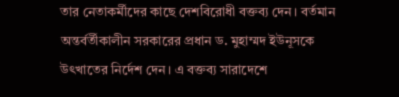তার নেতাকর্মীদের কাছে দেশবিরোধী বক্তব্য দেন। বর্তমান অন্তর্বর্তীকালীন সরকারের প্রধান ড. মুহাম্মদ ইউনূসকে উৎখাতের নির্দেশ দেন। এ বক্তব্য সারাদেশে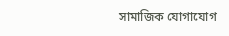সামাজিক যোগাযোগ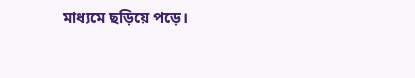মাধ্যমে ছড়িয়ে পড়ে।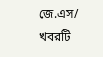জে.এস/
খবরটি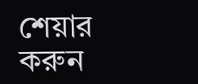শেয়ার করুন